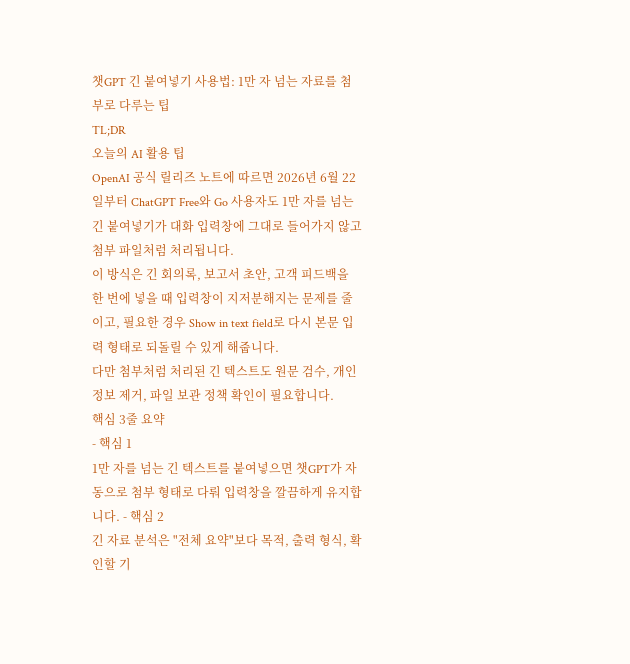챗GPT 긴 붙여넣기 사용법: 1만 자 넘는 자료를 첨부로 다루는 팁
TL;DR
오늘의 AI 활용 팁
OpenAI 공식 릴리즈 노트에 따르면 2026년 6월 22일부터 ChatGPT Free와 Go 사용자도 1만 자를 넘는 긴 붙여넣기가 대화 입력창에 그대로 들어가지 않고 첨부 파일처럼 처리됩니다.
이 방식은 긴 회의록, 보고서 초안, 고객 피드백을 한 번에 넣을 때 입력창이 지저분해지는 문제를 줄이고, 필요한 경우 Show in text field로 다시 본문 입력 형태로 되돌릴 수 있게 해줍니다.
다만 첨부처럼 처리된 긴 텍스트도 원문 검수, 개인정보 제거, 파일 보관 정책 확인이 필요합니다.
핵심 3줄 요약
- 핵심 1
1만 자를 넘는 긴 텍스트를 붙여넣으면 챗GPT가 자동으로 첨부 형태로 다뤄 입력창을 깔끔하게 유지합니다. - 핵심 2
긴 자료 분석은 "전체 요약"보다 목적, 출력 형식, 확인할 기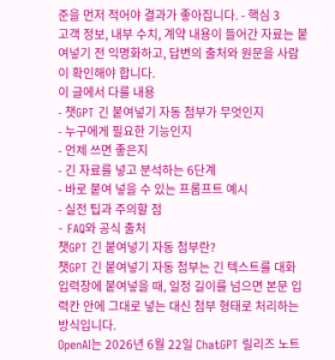준을 먼저 적어야 결과가 좋아집니다. - 핵심 3
고객 정보, 내부 수치, 계약 내용이 들어간 자료는 붙여넣기 전 익명화하고, 답변의 출처와 원문을 사람이 확인해야 합니다.
이 글에서 다룰 내용
- 챗GPT 긴 붙여넣기 자동 첨부가 무엇인지
- 누구에게 필요한 기능인지
- 언제 쓰면 좋은지
- 긴 자료를 넣고 분석하는 6단계
- 바로 붙여 넣을 수 있는 프롬프트 예시
- 실전 팁과 주의할 점
- FAQ와 공식 출처
챗GPT 긴 붙여넣기 자동 첨부란?
챗GPT 긴 붙여넣기 자동 첨부는 긴 텍스트를 대화 입력창에 붙여넣을 때, 일정 길이를 넘으면 본문 입력칸 안에 그대로 넣는 대신 첨부 형태로 처리하는 방식입니다.
OpenAI는 2026년 6월 22일 ChatGPT 릴리즈 노트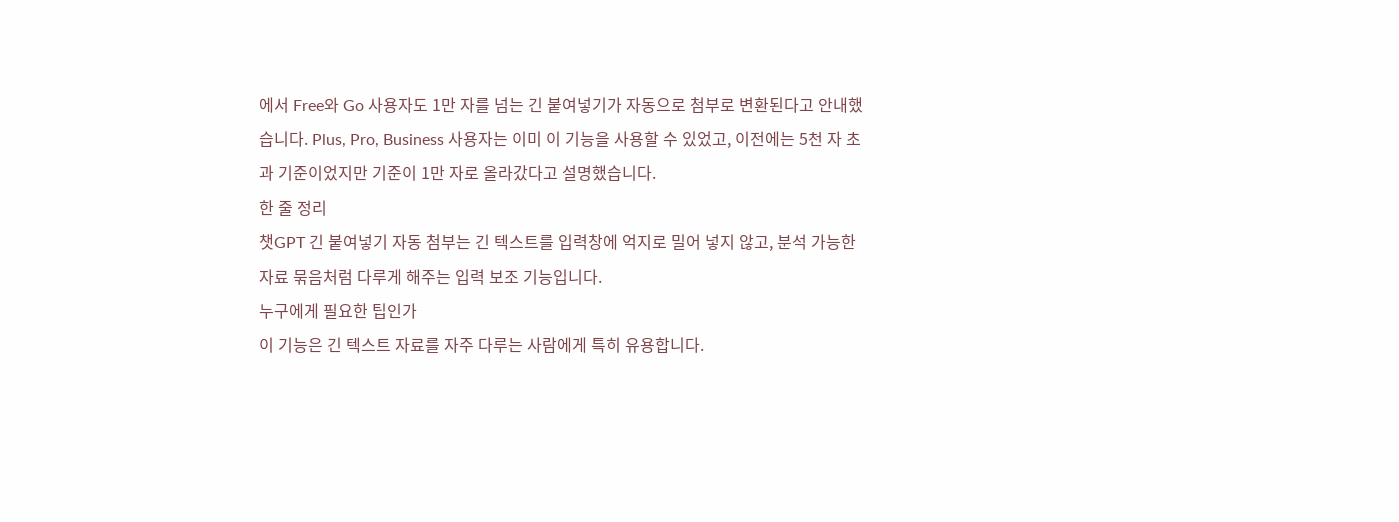에서 Free와 Go 사용자도 1만 자를 넘는 긴 붙여넣기가 자동으로 첨부로 변환된다고 안내했습니다. Plus, Pro, Business 사용자는 이미 이 기능을 사용할 수 있었고, 이전에는 5천 자 초과 기준이었지만 기준이 1만 자로 올라갔다고 설명했습니다.
한 줄 정리
챗GPT 긴 붙여넣기 자동 첨부는 긴 텍스트를 입력창에 억지로 밀어 넣지 않고, 분석 가능한 자료 묶음처럼 다루게 해주는 입력 보조 기능입니다.
누구에게 필요한 팁인가
이 기능은 긴 텍스트 자료를 자주 다루는 사람에게 특히 유용합니다.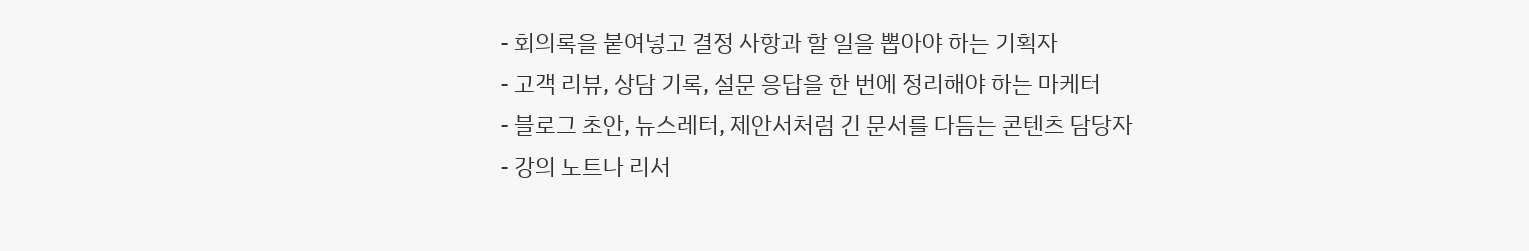- 회의록을 붙여넣고 결정 사항과 할 일을 뽑아야 하는 기획자
- 고객 리뷰, 상담 기록, 설문 응답을 한 번에 정리해야 하는 마케터
- 블로그 초안, 뉴스레터, 제안서처럼 긴 문서를 다듬는 콘텐츠 담당자
- 강의 노트나 리서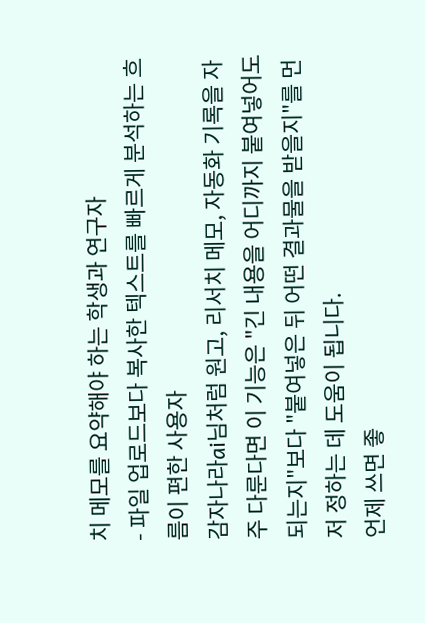치 메모를 요약해야 하는 학생과 연구자
- 파일 업로드보다 복사한 텍스트를 빠르게 분석하는 흐름이 편한 사용자
감자나라ai님처럼 원고, 리서치 메모, 자동화 기록을 자주 다룬다면 이 기능은 "긴 내용을 어디까지 붙여넣어도 되는지"보다 "붙여넣은 뒤 어떤 결과물을 받을지"를 먼저 정하는 데 도움이 됩니다.
언제 쓰면 좋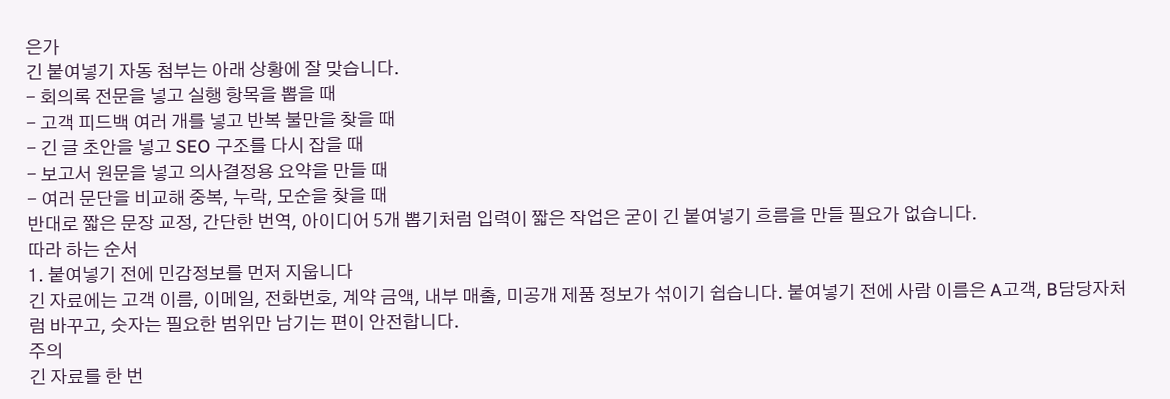은가
긴 붙여넣기 자동 첨부는 아래 상황에 잘 맞습니다.
- 회의록 전문을 넣고 실행 항목을 뽑을 때
- 고객 피드백 여러 개를 넣고 반복 불만을 찾을 때
- 긴 글 초안을 넣고 SEO 구조를 다시 잡을 때
- 보고서 원문을 넣고 의사결정용 요약을 만들 때
- 여러 문단을 비교해 중복, 누락, 모순을 찾을 때
반대로 짧은 문장 교정, 간단한 번역, 아이디어 5개 뽑기처럼 입력이 짧은 작업은 굳이 긴 붙여넣기 흐름을 만들 필요가 없습니다.
따라 하는 순서
1. 붙여넣기 전에 민감정보를 먼저 지웁니다
긴 자료에는 고객 이름, 이메일, 전화번호, 계약 금액, 내부 매출, 미공개 제품 정보가 섞이기 쉽습니다. 붙여넣기 전에 사람 이름은 A고객, B담당자처럼 바꾸고, 숫자는 필요한 범위만 남기는 편이 안전합니다.
주의
긴 자료를 한 번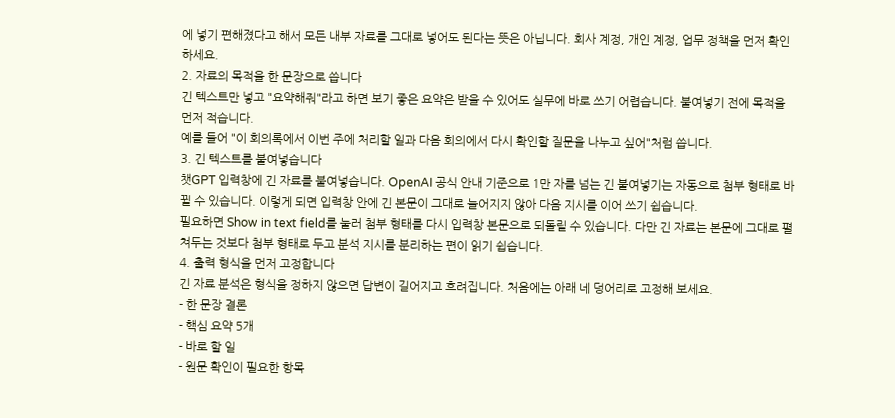에 넣기 편해졌다고 해서 모든 내부 자료를 그대로 넣어도 된다는 뜻은 아닙니다. 회사 계정, 개인 계정, 업무 정책을 먼저 확인하세요.
2. 자료의 목적을 한 문장으로 씁니다
긴 텍스트만 넣고 "요약해줘"라고 하면 보기 좋은 요약은 받을 수 있어도 실무에 바로 쓰기 어렵습니다. 붙여넣기 전에 목적을 먼저 적습니다.
예를 들어 "이 회의록에서 이번 주에 처리할 일과 다음 회의에서 다시 확인할 질문을 나누고 싶어"처럼 씁니다.
3. 긴 텍스트를 붙여넣습니다
챗GPT 입력창에 긴 자료를 붙여넣습니다. OpenAI 공식 안내 기준으로 1만 자를 넘는 긴 붙여넣기는 자동으로 첨부 형태로 바뀔 수 있습니다. 이렇게 되면 입력창 안에 긴 본문이 그대로 늘어지지 않아 다음 지시를 이어 쓰기 쉽습니다.
필요하면 Show in text field를 눌러 첨부 형태를 다시 입력창 본문으로 되돌릴 수 있습니다. 다만 긴 자료는 본문에 그대로 펼쳐두는 것보다 첨부 형태로 두고 분석 지시를 분리하는 편이 읽기 쉽습니다.
4. 출력 형식을 먼저 고정합니다
긴 자료 분석은 형식을 정하지 않으면 답변이 길어지고 흐려집니다. 처음에는 아래 네 덩어리로 고정해 보세요.
- 한 문장 결론
- 핵심 요약 5개
- 바로 할 일
- 원문 확인이 필요한 항목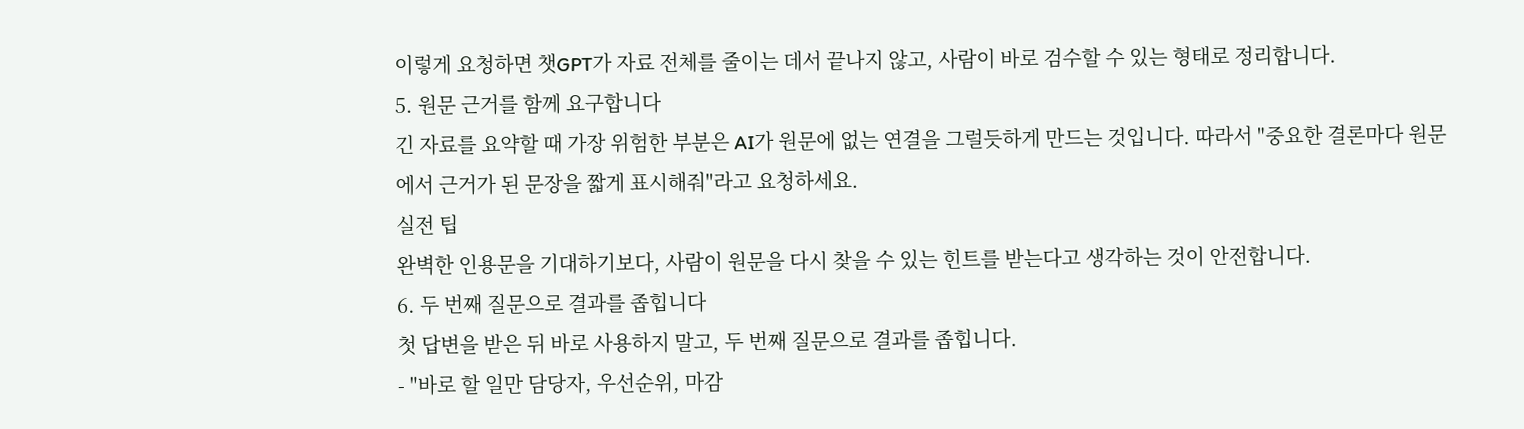이렇게 요청하면 챗GPT가 자료 전체를 줄이는 데서 끝나지 않고, 사람이 바로 검수할 수 있는 형태로 정리합니다.
5. 원문 근거를 함께 요구합니다
긴 자료를 요약할 때 가장 위험한 부분은 AI가 원문에 없는 연결을 그럴듯하게 만드는 것입니다. 따라서 "중요한 결론마다 원문에서 근거가 된 문장을 짧게 표시해줘"라고 요청하세요.
실전 팁
완벽한 인용문을 기대하기보다, 사람이 원문을 다시 찾을 수 있는 힌트를 받는다고 생각하는 것이 안전합니다.
6. 두 번째 질문으로 결과를 좁힙니다
첫 답변을 받은 뒤 바로 사용하지 말고, 두 번째 질문으로 결과를 좁힙니다.
- "바로 할 일만 담당자, 우선순위, 마감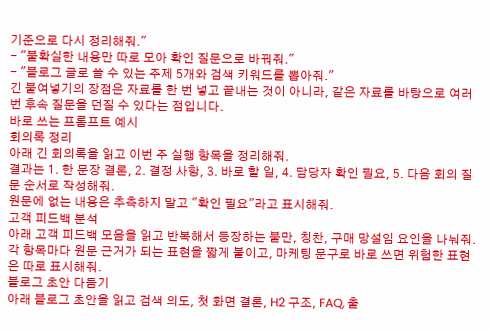기준으로 다시 정리해줘."
- "불확실한 내용만 따로 모아 확인 질문으로 바꿔줘."
- "블로그 글로 쓸 수 있는 주제 5개와 검색 키워드를 뽑아줘."
긴 붙여넣기의 장점은 자료를 한 번 넣고 끝내는 것이 아니라, 같은 자료를 바탕으로 여러 번 후속 질문을 던질 수 있다는 점입니다.
바로 쓰는 프롬프트 예시
회의록 정리
아래 긴 회의록을 읽고 이번 주 실행 항목을 정리해줘.
결과는 1. 한 문장 결론, 2. 결정 사항, 3. 바로 할 일, 4. 담당자 확인 필요, 5. 다음 회의 질문 순서로 작성해줘.
원문에 없는 내용은 추측하지 말고 "확인 필요"라고 표시해줘.
고객 피드백 분석
아래 고객 피드백 모음을 읽고 반복해서 등장하는 불만, 칭찬, 구매 망설임 요인을 나눠줘.
각 항목마다 원문 근거가 되는 표현을 짧게 붙이고, 마케팅 문구로 바로 쓰면 위험한 표현은 따로 표시해줘.
블로그 초안 다듬기
아래 블로그 초안을 읽고 검색 의도, 첫 화면 결론, H2 구조, FAQ, 출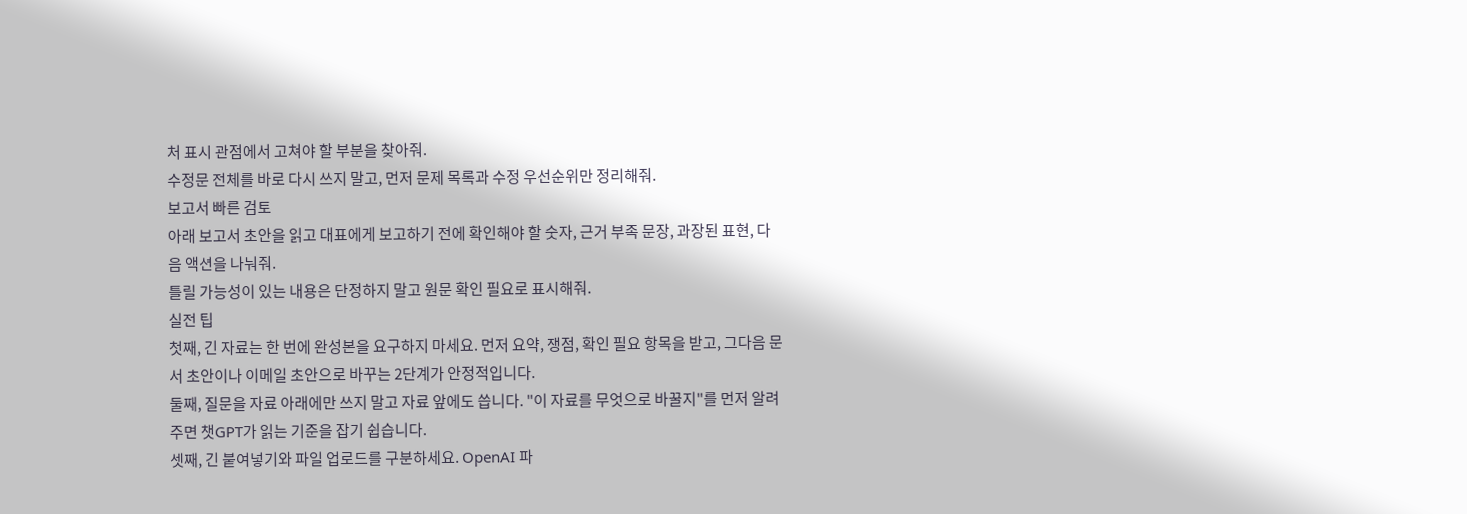처 표시 관점에서 고쳐야 할 부분을 찾아줘.
수정문 전체를 바로 다시 쓰지 말고, 먼저 문제 목록과 수정 우선순위만 정리해줘.
보고서 빠른 검토
아래 보고서 초안을 읽고 대표에게 보고하기 전에 확인해야 할 숫자, 근거 부족 문장, 과장된 표현, 다음 액션을 나눠줘.
틀릴 가능성이 있는 내용은 단정하지 말고 원문 확인 필요로 표시해줘.
실전 팁
첫째, 긴 자료는 한 번에 완성본을 요구하지 마세요. 먼저 요약, 쟁점, 확인 필요 항목을 받고, 그다음 문서 초안이나 이메일 초안으로 바꾸는 2단계가 안정적입니다.
둘째, 질문을 자료 아래에만 쓰지 말고 자료 앞에도 씁니다. "이 자료를 무엇으로 바꿀지"를 먼저 알려주면 챗GPT가 읽는 기준을 잡기 쉽습니다.
셋째, 긴 붙여넣기와 파일 업로드를 구분하세요. OpenAI 파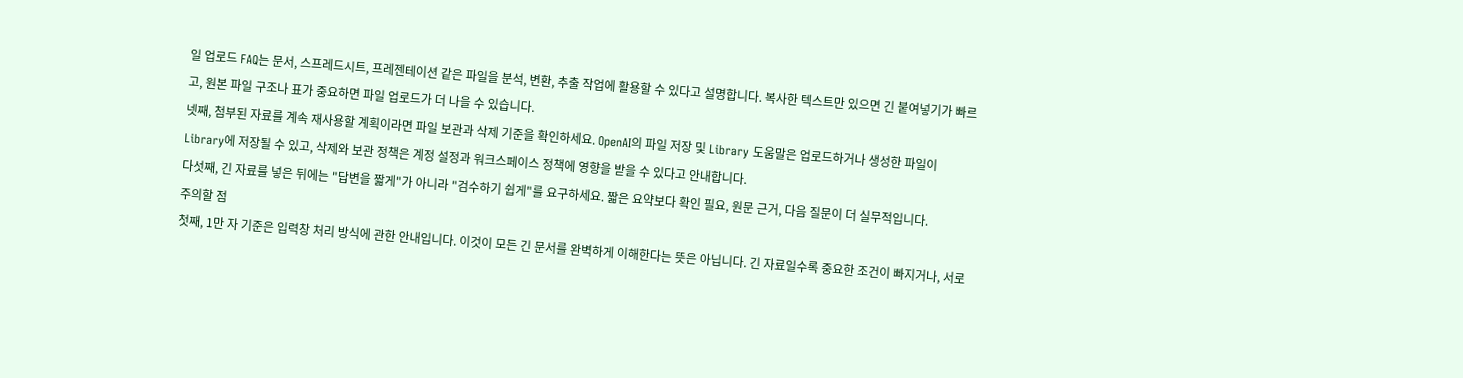일 업로드 FAQ는 문서, 스프레드시트, 프레젠테이션 같은 파일을 분석, 변환, 추출 작업에 활용할 수 있다고 설명합니다. 복사한 텍스트만 있으면 긴 붙여넣기가 빠르고, 원본 파일 구조나 표가 중요하면 파일 업로드가 더 나을 수 있습니다.
넷째, 첨부된 자료를 계속 재사용할 계획이라면 파일 보관과 삭제 기준을 확인하세요. OpenAI의 파일 저장 및 Library 도움말은 업로드하거나 생성한 파일이 Library에 저장될 수 있고, 삭제와 보관 정책은 계정 설정과 워크스페이스 정책에 영향을 받을 수 있다고 안내합니다.
다섯째, 긴 자료를 넣은 뒤에는 "답변을 짧게"가 아니라 "검수하기 쉽게"를 요구하세요. 짧은 요약보다 확인 필요, 원문 근거, 다음 질문이 더 실무적입니다.
주의할 점
첫째, 1만 자 기준은 입력창 처리 방식에 관한 안내입니다. 이것이 모든 긴 문서를 완벽하게 이해한다는 뜻은 아닙니다. 긴 자료일수록 중요한 조건이 빠지거나, 서로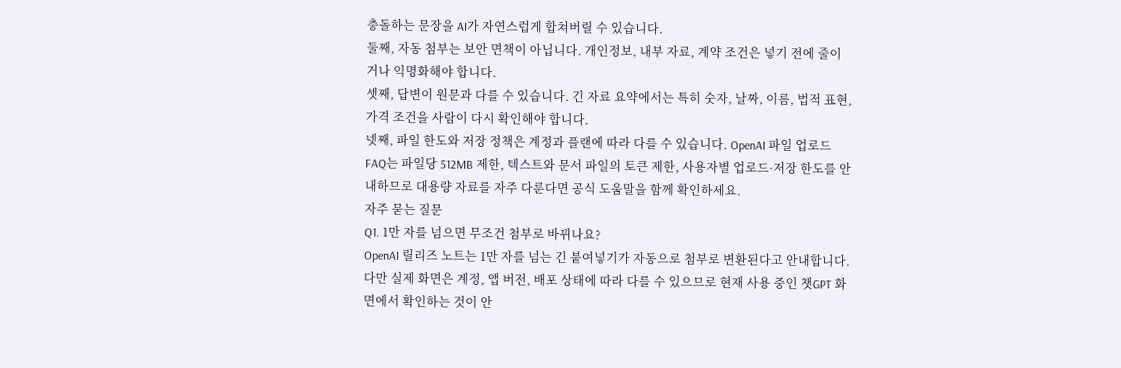충돌하는 문장을 AI가 자연스럽게 합쳐버릴 수 있습니다.
둘째, 자동 첨부는 보안 면책이 아닙니다. 개인정보, 내부 자료, 계약 조건은 넣기 전에 줄이거나 익명화해야 합니다.
셋째, 답변이 원문과 다를 수 있습니다. 긴 자료 요약에서는 특히 숫자, 날짜, 이름, 법적 표현, 가격 조건을 사람이 다시 확인해야 합니다.
넷째, 파일 한도와 저장 정책은 계정과 플랜에 따라 다를 수 있습니다. OpenAI 파일 업로드 FAQ는 파일당 512MB 제한, 텍스트와 문서 파일의 토큰 제한, 사용자별 업로드·저장 한도를 안내하므로 대용량 자료를 자주 다룬다면 공식 도움말을 함께 확인하세요.
자주 묻는 질문
Q1. 1만 자를 넘으면 무조건 첨부로 바뀌나요?
OpenAI 릴리즈 노트는 1만 자를 넘는 긴 붙여넣기가 자동으로 첨부로 변환된다고 안내합니다. 다만 실제 화면은 계정, 앱 버전, 배포 상태에 따라 다를 수 있으므로 현재 사용 중인 챗GPT 화면에서 확인하는 것이 안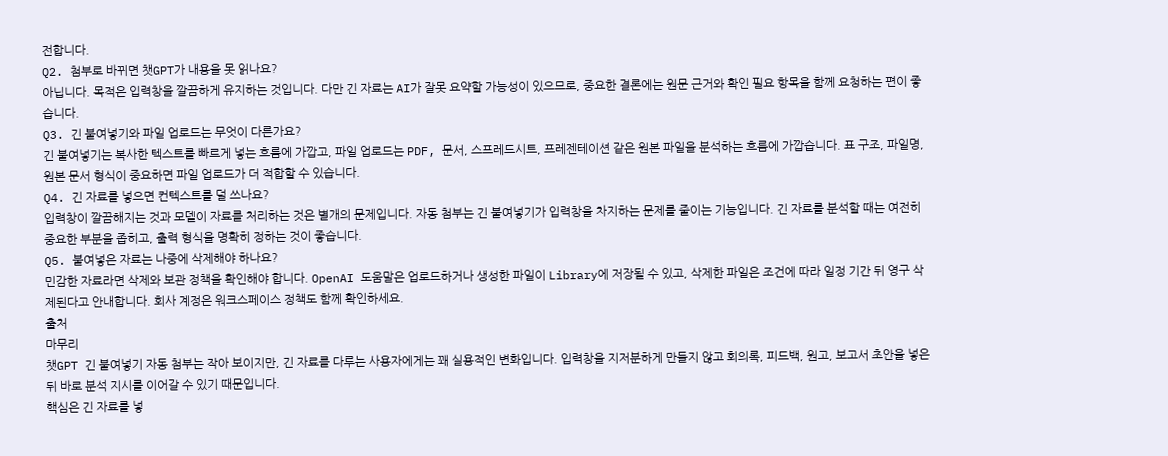전합니다.
Q2. 첨부로 바뀌면 챗GPT가 내용을 못 읽나요?
아닙니다. 목적은 입력창을 깔끔하게 유지하는 것입니다. 다만 긴 자료는 AI가 잘못 요약할 가능성이 있으므로, 중요한 결론에는 원문 근거와 확인 필요 항목을 함께 요청하는 편이 좋습니다.
Q3. 긴 붙여넣기와 파일 업로드는 무엇이 다른가요?
긴 붙여넣기는 복사한 텍스트를 빠르게 넣는 흐름에 가깝고, 파일 업로드는 PDF, 문서, 스프레드시트, 프레젠테이션 같은 원본 파일을 분석하는 흐름에 가깝습니다. 표 구조, 파일명, 원본 문서 형식이 중요하면 파일 업로드가 더 적합할 수 있습니다.
Q4. 긴 자료를 넣으면 컨텍스트를 덜 쓰나요?
입력창이 깔끔해지는 것과 모델이 자료를 처리하는 것은 별개의 문제입니다. 자동 첨부는 긴 붙여넣기가 입력창을 차지하는 문제를 줄이는 기능입니다. 긴 자료를 분석할 때는 여전히 중요한 부분을 좁히고, 출력 형식을 명확히 정하는 것이 좋습니다.
Q5. 붙여넣은 자료는 나중에 삭제해야 하나요?
민감한 자료라면 삭제와 보관 정책을 확인해야 합니다. OpenAI 도움말은 업로드하거나 생성한 파일이 Library에 저장될 수 있고, 삭제한 파일은 조건에 따라 일정 기간 뒤 영구 삭제된다고 안내합니다. 회사 계정은 워크스페이스 정책도 함께 확인하세요.
출처
마무리
챗GPT 긴 붙여넣기 자동 첨부는 작아 보이지만, 긴 자료를 다루는 사용자에게는 꽤 실용적인 변화입니다. 입력창을 지저분하게 만들지 않고 회의록, 피드백, 원고, 보고서 초안을 넣은 뒤 바로 분석 지시를 이어갈 수 있기 때문입니다.
핵심은 긴 자료를 넣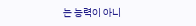는 능력이 아니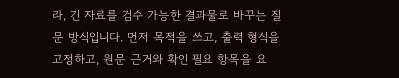라, 긴 자료를 검수 가능한 결과물로 바꾸는 질문 방식입니다. 먼저 목적을 쓰고, 출력 형식을 고정하고, 원문 근거와 확인 필요 항목을 요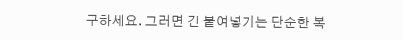구하세요. 그러면 긴 붙여넣기는 단순한 복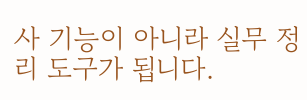사 기능이 아니라 실무 정리 도구가 됩니다.